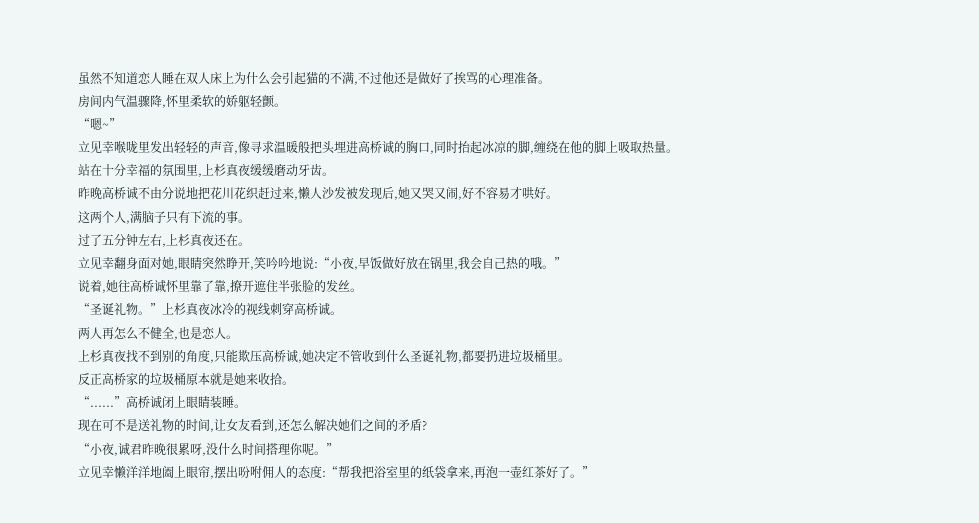虽然不知道恋人睡在双人床上为什么会引起猫的不满,不过他还是做好了挨骂的心理准备。
房间内气温骤降,怀里柔软的娇躯轻颤。
“嗯~”
立见幸喉咙里发出轻轻的声音,像寻求温暖般把头埋进高桥诚的胸口,同时抬起冰凉的脚,缠绕在他的脚上吸取热量。
站在十分幸福的氛围里,上杉真夜缓缓磨动牙齿。
昨晚高桥诚不由分说地把花川花织赶过来,懒人沙发被发现后,她又哭又闹,好不容易才哄好。
这两个人,满脑子只有下流的事。
过了五分钟左右,上杉真夜还在。
立见幸翻身面对她,眼睛突然睁开,笑吟吟地说:“小夜,早饭做好放在锅里,我会自己热的哦。”
说着,她往高桥诚怀里靠了靠,撩开遮住半张脸的发丝。
“圣诞礼物。”上杉真夜冰冷的视线刺穿高桥诚。
两人再怎么不健全,也是恋人。
上杉真夜找不到别的角度,只能欺压高桥诚,她决定不管收到什么圣诞礼物,都要扔进垃圾桶里。
反正高桥家的垃圾桶原本就是她来收拾。
“......”高桥诚闭上眼睛装睡。
现在可不是送礼物的时间,让女友看到,还怎么解决她们之间的矛盾?
“小夜,诚君昨晚很累呀,没什么时间搭理你呢。”
立见幸懒洋洋地阖上眼帘,摆出吩咐佣人的态度:“帮我把浴室里的纸袋拿来,再泡一壶红茶好了。”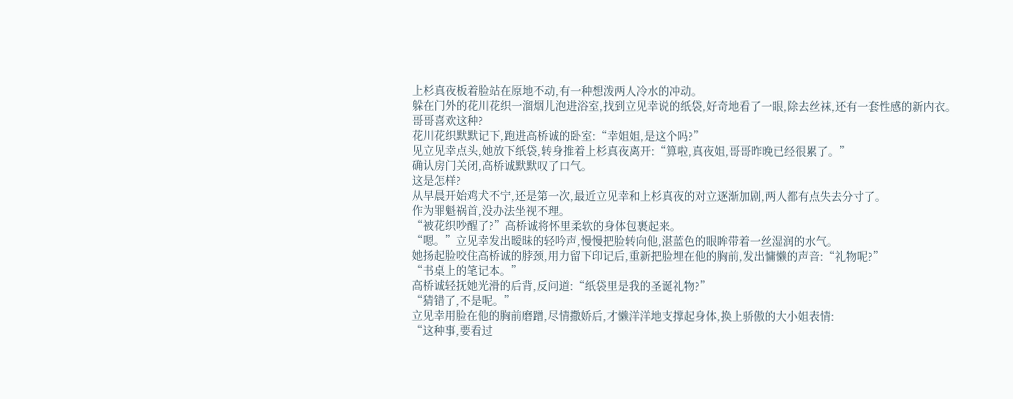上杉真夜板着脸站在原地不动,有一种想泼两人冷水的冲动。
躲在门外的花川花织一溜烟儿泡进浴室,找到立见幸说的纸袋,好奇地看了一眼,除去丝袜,还有一套性感的新内衣。
哥哥喜欢这种?
花川花织默默记下,跑进高桥诚的卧室:“幸姐姐,是这个吗?”
见立见幸点头,她放下纸袋,转身推着上杉真夜离开:“算啦,真夜姐,哥哥昨晚已经很累了。”
确认房门关闭,高桥诚默默叹了口气。
这是怎样?
从早晨开始鸡犬不宁,还是第一次,最近立见幸和上杉真夜的对立逐渐加剧,两人都有点失去分寸了。
作为罪魁祸首,没办法坐视不理。
“被花织吵醒了?”高桥诚将怀里柔软的身体包裹起来。
“嗯。”立见幸发出暧昧的轻吟声,慢慢把脸转向他,湛蓝色的眼眸带着一丝湿润的水气。
她扬起脸咬住高桥诚的脖颈,用力留下印记后,重新把脸埋在他的胸前,发出慵懒的声音:“礼物呢?”
“书桌上的笔记本。”
高桥诚轻抚她光滑的后背,反问道:“纸袋里是我的圣诞礼物?”
“猜错了,不是呢。”
立见幸用脸在他的胸前磨蹭,尽情撒娇后,才懒洋洋地支撑起身体,换上骄傲的大小姐表情:
“这种事,要看过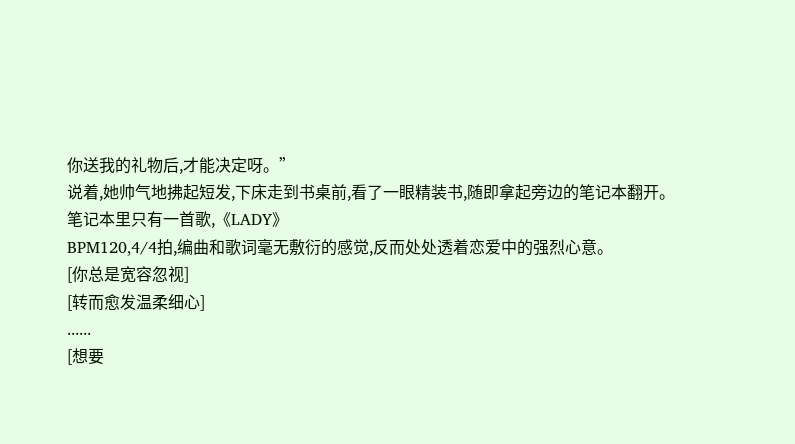你送我的礼物后,才能决定呀。”
说着,她帅气地拂起短发,下床走到书桌前,看了一眼精装书,随即拿起旁边的笔记本翻开。
笔记本里只有一首歌,《LADY》
BPM120,4/4拍,编曲和歌词毫无敷衍的感觉,反而处处透着恋爱中的强烈心意。
[你总是宽容忽视]
[转而愈发温柔细心]
......
[想要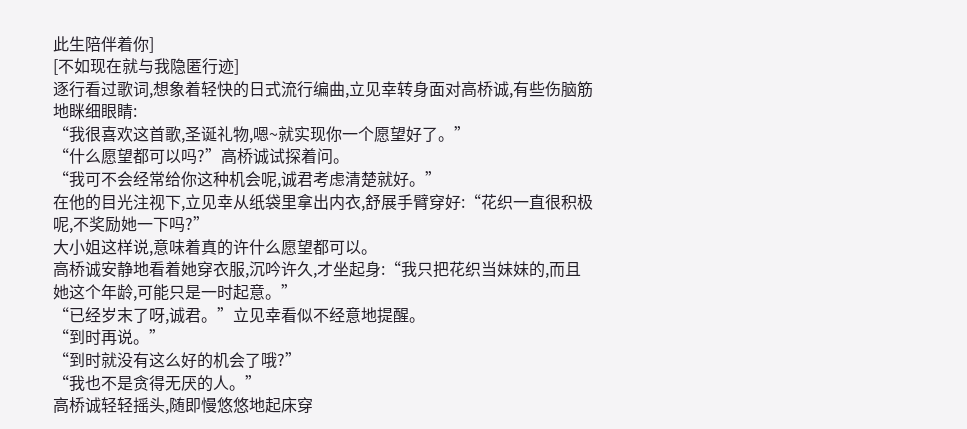此生陪伴着你]
[不如现在就与我隐匿行迹]
逐行看过歌词,想象着轻快的日式流行编曲,立见幸转身面对高桥诚,有些伤脑筋地眯细眼睛:
“我很喜欢这首歌,圣诞礼物,嗯~就实现你一个愿望好了。”
“什么愿望都可以吗?”高桥诚试探着问。
“我可不会经常给你这种机会呢,诚君考虑清楚就好。”
在他的目光注视下,立见幸从纸袋里拿出内衣,舒展手臂穿好:“花织一直很积极呢,不奖励她一下吗?”
大小姐这样说,意味着真的许什么愿望都可以。
高桥诚安静地看着她穿衣服,沉吟许久,才坐起身:“我只把花织当妹妹的,而且她这个年龄,可能只是一时起意。”
“已经岁末了呀,诚君。”立见幸看似不经意地提醒。
“到时再说。”
“到时就没有这么好的机会了哦?”
“我也不是贪得无厌的人。”
高桥诚轻轻摇头,随即慢悠悠地起床穿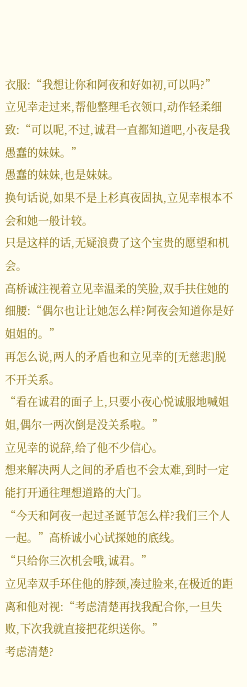衣服:“我想让你和阿夜和好如初,可以吗?”
立见幸走过来,帮他整理毛衣领口,动作轻柔细致:“可以呢,不过,诚君一直都知道吧,小夜是我愚蠢的妹妹。”
愚蠢的妹妹,也是妹妹。
换句话说,如果不是上杉真夜固执,立见幸根本不会和她一般计较。
只是这样的话,无疑浪费了这个宝贵的愿望和机会。
高桥诚注视着立见幸温柔的笑脸,双手扶住她的细腰:“偶尔也让让她怎么样?阿夜会知道你是好姐姐的。”
再怎么说,两人的矛盾也和立见幸的[无慈悲]脱不开关系。
“看在诚君的面子上,只要小夜心悦诚服地喊姐姐,偶尔一两次倒是没关系啦。”
立见幸的说辞,给了他不少信心。
想来解决两人之间的矛盾也不会太难,到时一定能打开通往理想道路的大门。
“今天和阿夜一起过圣诞节怎么样?我们三个人一起。”高桥诚小心试探她的底线。
“只给你三次机会哦,诚君。”
立见幸双手环住他的脖颈,凑过脸来,在极近的距离和他对视:“考虑清楚再找我配合你,一旦失败,下次我就直接把花织送你。”
考虑清楚?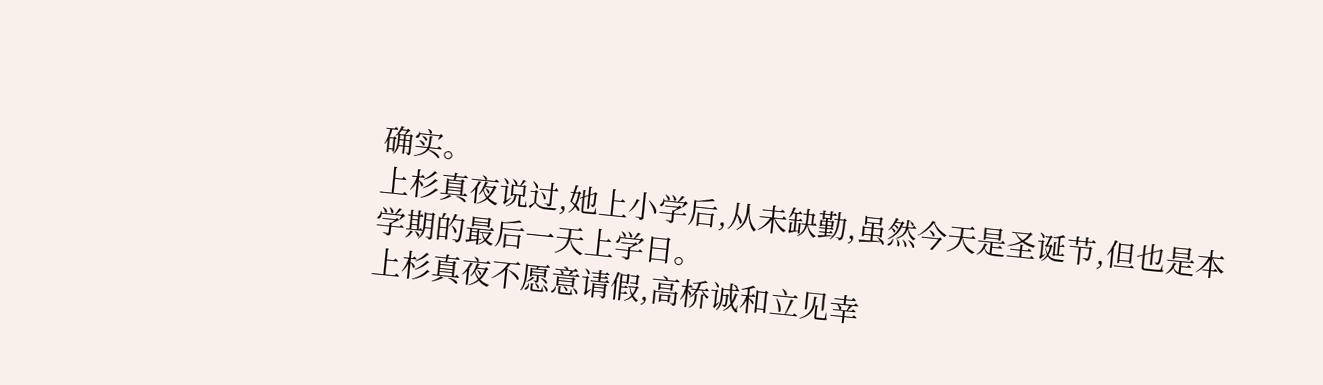确实。
上杉真夜说过,她上小学后,从未缺勤,虽然今天是圣诞节,但也是本学期的最后一天上学日。
上杉真夜不愿意请假,高桥诚和立见幸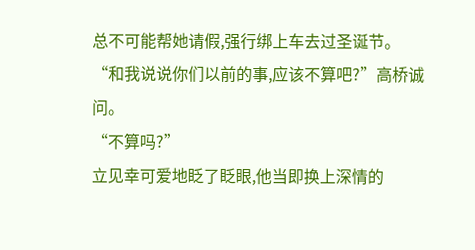总不可能帮她请假,强行绑上车去过圣诞节。
“和我说说你们以前的事,应该不算吧?”高桥诚问。
“不算吗?”
立见幸可爱地眨了眨眼,他当即换上深情的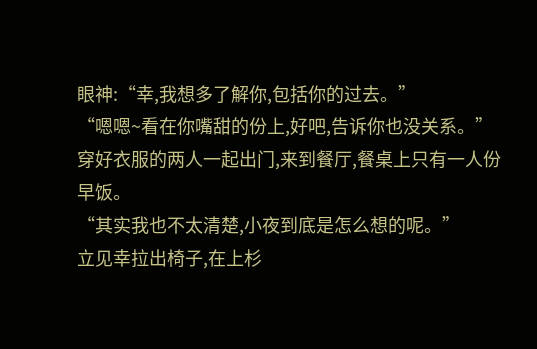眼神:“幸,我想多了解你,包括你的过去。”
“嗯嗯~看在你嘴甜的份上,好吧,告诉你也没关系。”
穿好衣服的两人一起出门,来到餐厅,餐桌上只有一人份早饭。
“其实我也不太清楚,小夜到底是怎么想的呢。”
立见幸拉出椅子,在上杉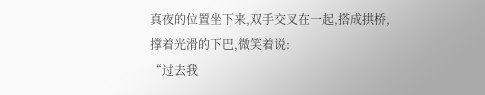真夜的位置坐下来,双手交叉在一起,搭成拱桥,撑着光滑的下巴,微笑着说:
“过去我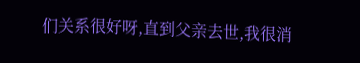们关系很好呀,直到父亲去世,我很消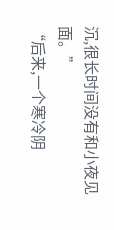沉,很长时间没有和小夜见面。”
“后来,一个寒冷阴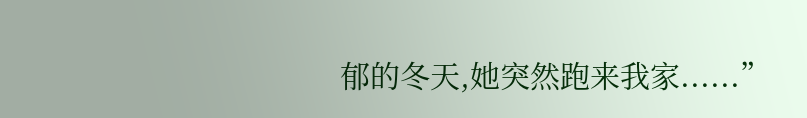郁的冬天,她突然跑来我家......”